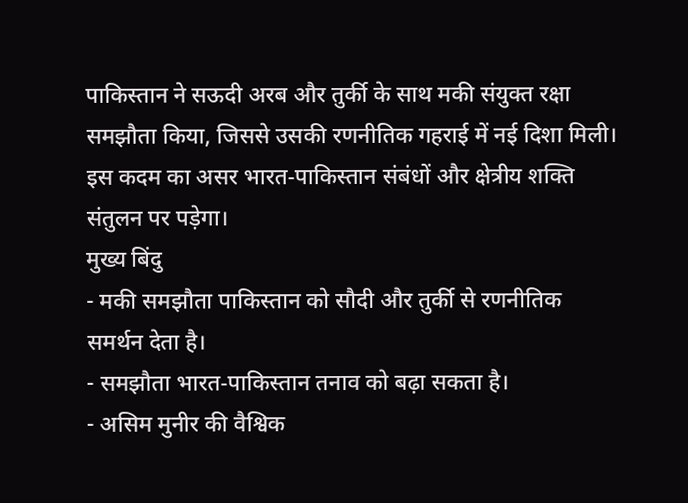पाकिस्तान ने सऊदी अरब और तुर्की के साथ मकी संयुक्त रक्षा समझौता किया, जिससे उसकी रणनीतिक गहराई में नई दिशा मिली। इस कदम का असर भारत‑पाकिस्तान संबंधों और क्षेत्रीय शक्ति संतुलन पर पड़ेगा।
मुख्य बिंदु
- मकी समझौता पाकिस्तान को सौदी और तुर्की से रणनीतिक समर्थन देता है।
- समझौता भारत‑पाकिस्तान तनाव को बढ़ा सकता है।
- असिम मुनीर की वैश्विक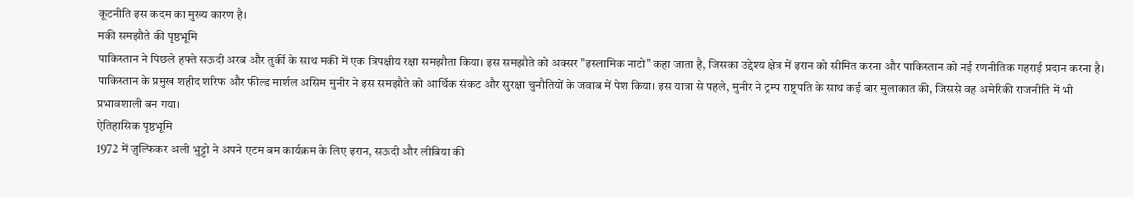कूटनीति इस कदम का मुख्य कारण है।
मकी समझौते की पृष्ठभूमि
पाकिस्तान ने पिछले हफ्ते सऊदी अरब और तुर्की के साथ मकी में एक त्रिपक्षीय रक्षा समझौता किया। इस समझौते को अक्सर "इस्लामिक नाटो" कहा जाता है, जिसका उद्देश्य क्षेत्र में इरान को सीमित करना और पाकिस्तान को नई रणनीतिक गहराई प्रदान करना है।
पाकिस्तान के प्रमुख शहीद शरिफ और फील्ड मार्शल असिम मुनीर ने इस समझौते को आर्थिक संकट और सुरक्षा चुनौतियों के जवाब में पेश किया। इस यात्रा से पहले, मुनीर ने ट्रम्प राष्ट्रपति के साथ कई बार मुलाकात की, जिससे वह अमेरिकी राजनीति में भी प्रभावशाली बन गया।
ऐतिहासिक पृष्ठभूमि
1972 में ज़ुल्फिकर अली भुट्टो ने अपने एटम बम कार्यक्रम के लिए इरान, सऊदी और लीबिया की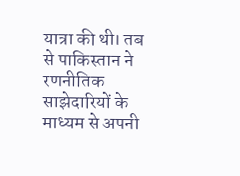यात्रा की थी। तब से पाकिस्तान ने रणनीतिक साझेदारियों के माध्यम से अपनी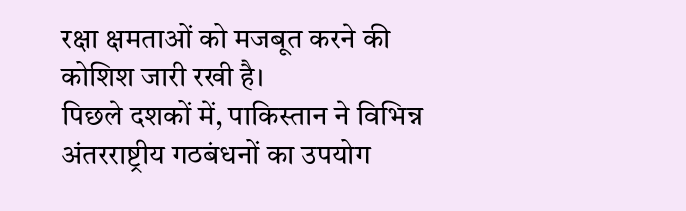रक्षा क्षमताओं को मजबूत करने की कोशिश जारी रखी है।
पिछले दशकों में, पाकिस्तान ने विभिन्न अंतरराष्ट्रीय गठबंधनों का उपयोग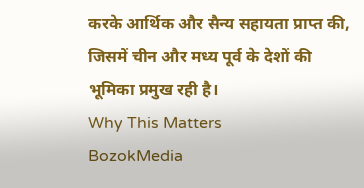करके आर्थिक और सैन्य सहायता प्राप्त की, जिसमें चीन और मध्य पूर्व के देशों की भूमिका प्रमुख रही है।
Why This Matters
BozokMedia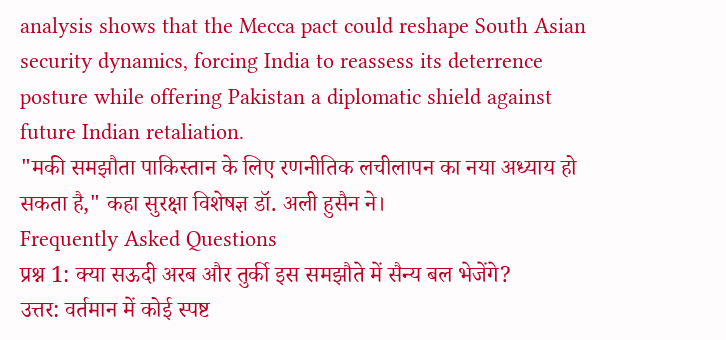analysis shows that the Mecca pact could reshape South Asian security dynamics, forcing India to reassess its deterrence posture while offering Pakistan a diplomatic shield against future Indian retaliation.
"मकी समझौता पाकिस्तान के लिए रणनीतिक लचीलापन का नया अध्याय हो सकता है," कहा सुरक्षा विशेषज्ञ डॉ. अली हुसैन ने।
Frequently Asked Questions
प्रश्न 1: क्या सऊदी अरब और तुर्की इस समझौते में सैन्य बल भेजेंगे?
उत्तर: वर्तमान में कोई स्पष्ट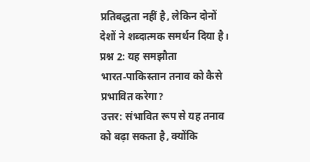प्रतिबद्धता नहीं है, लेकिन दोनों देशों ने शब्दात्मक समर्थन दिया है।
प्रश्न 2: यह समझौता भारत‑पाकिस्तान तनाव को कैसे प्रभावित करेगा?
उत्तर: संभावित रूप से यह तनाव को बढ़ा सकता है, क्योंकि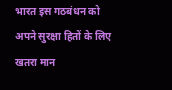भारत इस गठबंधन को अपने सुरक्षा हितों के लिए खतरा मान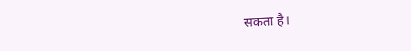सकता है।